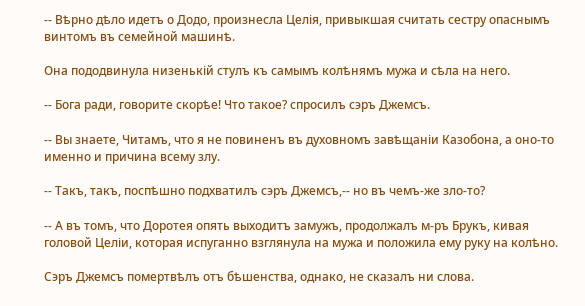-- Вѣрно дѣло идетъ о Додо, произнесла Целія, привыкшая считать сестру опаснымъ винтомъ въ семейной машинѣ.

Она пододвинула низенькій стулъ къ самымъ колѣнямъ мужа и сѣла на него.

-- Бога ради, говорите скорѣе! Что такое? спросилъ сэръ Джемсъ.

-- Вы знаете, Читамъ, что я не повиненъ въ духовномъ завѣщаніи Казобона, а оно-то именно и причина всему злу.

-- Такъ, такъ, поспѣшно подхватилъ сэръ Джемсъ,-- но въ чемъ-же зло-то?

-- А въ томъ, что Доротея опять выходитъ замужъ, продолжалъ м-ръ Брукъ, кивая головой Целіи, которая испуганно взглянула на мужа и положила ему руку на колѣно.

Сэръ Джемсъ помертвѣлъ отъ бѣшенства, однако, не сказалъ ни слова.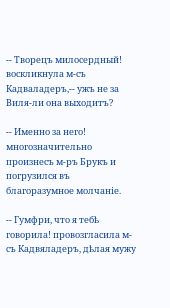-- Творецъ милосердный! воскликнула м-съ Кадваладеръ,-- ужъ не за Виля-ли она выходитъ?

-- Именно за него! многозначительно произнесъ м-ръ Брукъ и погрузился въ благоразумное молчаніе.

-- Гумфри, что я тебѣ говорила! провозгласила м-съ Кадвяладеръ, дѣлая мужу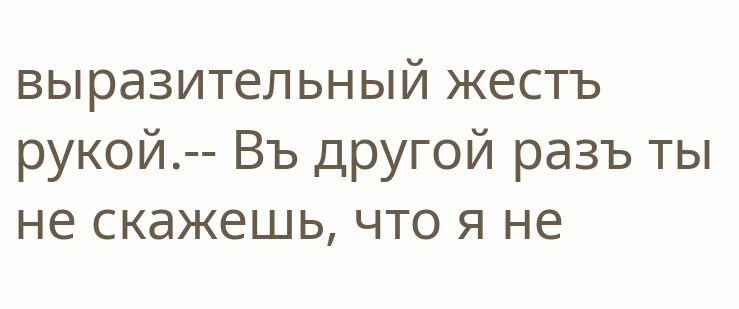выразительный жестъ рукой.-- Въ другой разъ ты не скажешь, что я не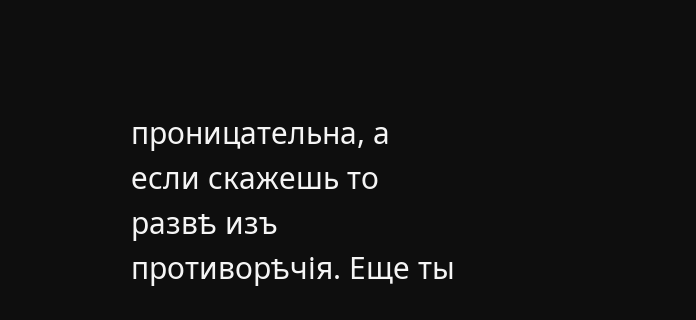проницательна, а если скажешь то развѣ изъ противорѣчія. Еще ты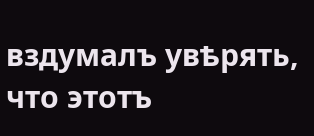вздумалъ увѣрять, что этотъ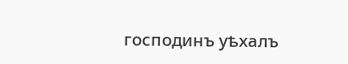господинъ уѣхалъ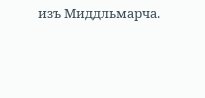изъ Миддльмарча.